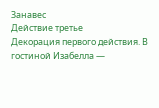Занавес
Действие третье
Декорация первого действия. В гостиной Изабелла —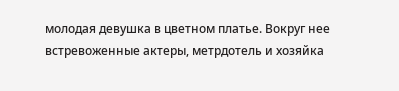молодая девушка в цветном платье. Вокруг нее встревоженные актеры, метрдотель и хозяйка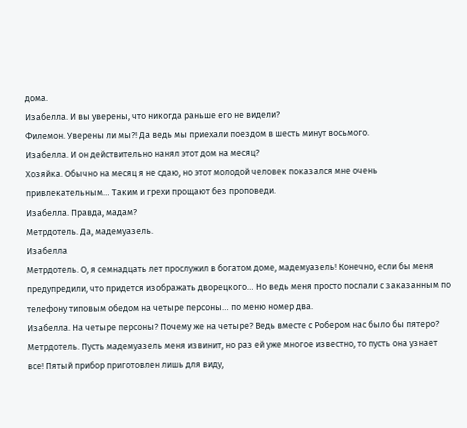дома.
Изабелла. И вы уверены, что никогда раньше его не видели?
Филемон. Уверены ли мы?! Да ведь мы приехали поездом в шесть минут восьмого.
Изабелла. И он действительно нанял этот дом на месяц?
Хозяйка. Обычно на месяц я не сдаю, но этот молодой человек показался мне очень привлекательным… Таким и грехи прощают без проповеди.
Изабелла. Правда, мадам?
Метрдотель. Да, мадемуазель.
Изабелла
Метрдотель. О, я семнадцать лет прослужил в богатом доме, мадемуазель! Конечно, если бы меня предупредили, что придется изображать дворецкого… Но ведь меня просто послали с заказанным по телефону типовым обедом на четыре персоны… по меню номер два.
Изабелла. На четыре персоны? Почему же на четыре? Ведь вместе с Робером нас было бы пятеро?
Метрдотель. Пусть мадемуазель меня извинит, но раз ей уже многое известно, то пусть она узнает все! Пятый прибор приготовлен лишь для виду,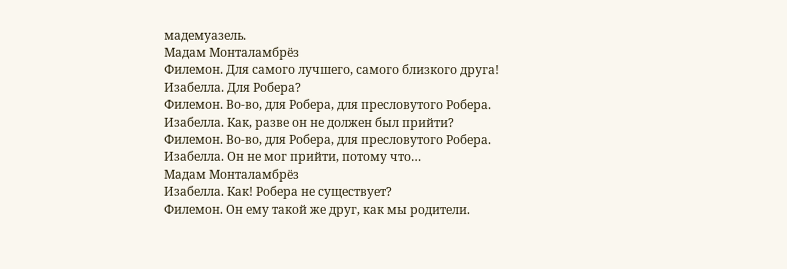мадемуазель.
Мадам Монталамбрёз
Филемон. Для самого лучшего, самого близкого друга!
Изабелла. Для Робера?
Филемон. Во-во, для Робера, для пресловутого Робера.
Изабелла. Как, разве он не должен был прийти?
Филемон. Во-во, для Робера, для пресловутого Робера.
Изабелла. Он не мог прийти, потому что…
Мадам Монталамбрёз
Изабелла. Как! Робера не существует?
Филемон. Он ему такой же друг, как мы родители.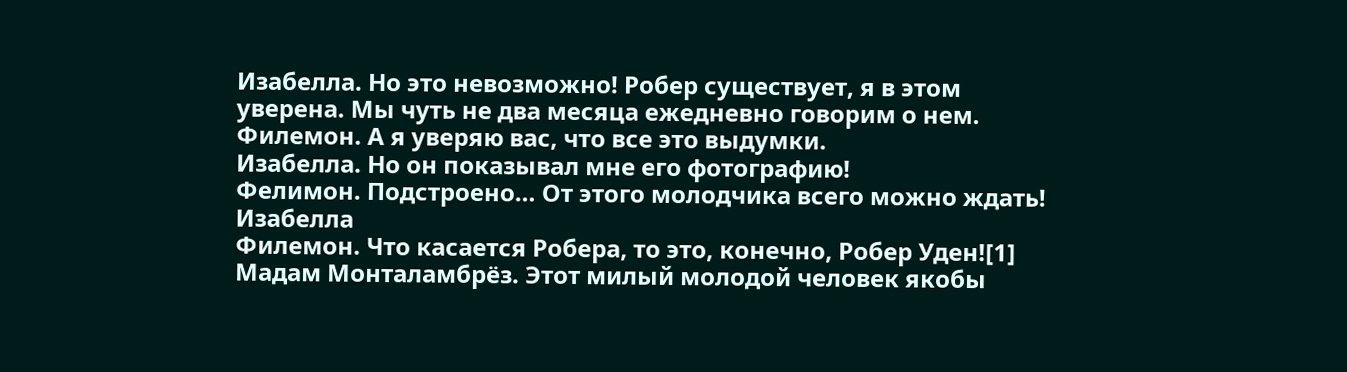Изабелла. Но это невозможно! Робер существует, я в этом уверена. Мы чуть не два месяца ежедневно говорим о нем.
Филемон. А я уверяю вас, что все это выдумки.
Изабелла. Но он показывал мне его фотографию!
Фелимон. Подстроено… От этого молодчика всего можно ждать!
Изабелла
Филемон. Что касается Робера, то это, конечно, Робер Уден![1]
Мадам Монталамбрёз. Этот милый молодой человек якобы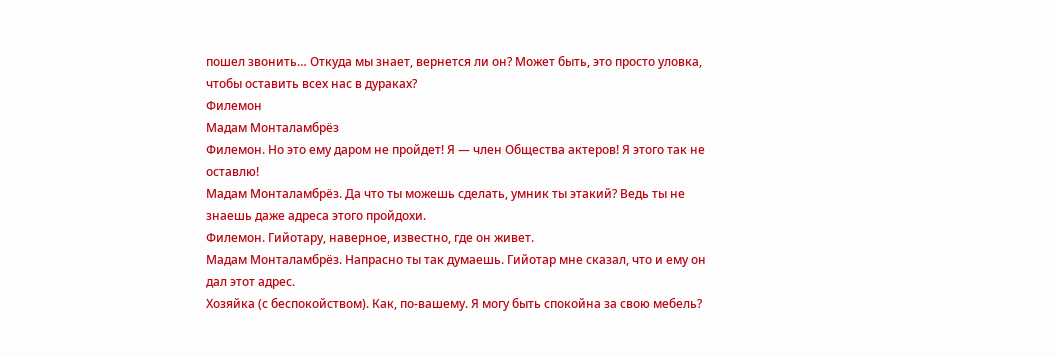пошел звонить… Откуда мы знает, вернется ли он? Может быть, это просто уловка, чтобы оставить всех нас в дураках?
Филемон
Мадам Монталамбрёз
Филемон. Но это ему даром не пройдет! Я — член Общества актеров! Я этого так не оставлю!
Мадам Монталамбрёз. Да что ты можешь сделать, умник ты этакий? Ведь ты не знаешь даже адреса этого пройдохи.
Филемон. Гийотару, наверное, известно, где он живет.
Мадам Монталамбрёз. Напрасно ты так думаешь. Гийотар мне сказал, что и ему он дал этот адрес.
Хозяйка (с беспокойством). Как, по-вашему. Я могу быть спокойна за свою мебель?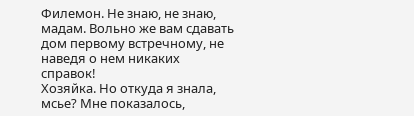Филемон. Не знаю, не знаю, мадам. Вольно же вам сдавать дом первому встречному, не наведя о нем никаких справок!
Хозяйка. Но откуда я знала, мсье? Мне показалось,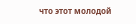что этот молодой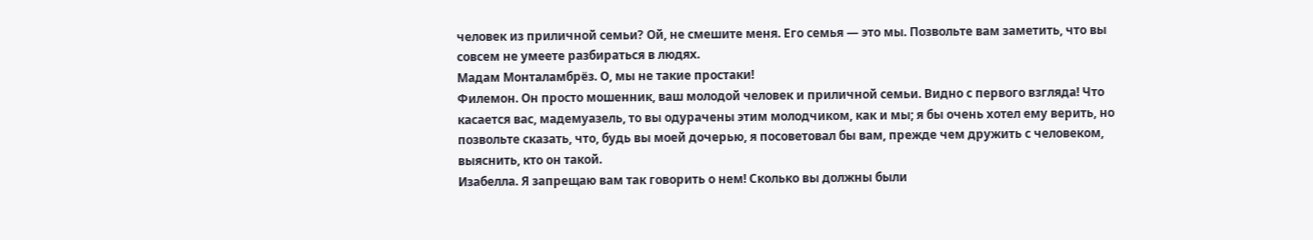человек из приличной семьи? Ой, не смешите меня. Его семья — это мы. Позвольте вам заметить, что вы совсем не умеете разбираться в людях.
Мадам Монталамбрёз. О, мы не такие простаки!
Филемон. Он просто мошенник, ваш молодой человек и приличной семьи. Видно с первого взгляда! Что касается вас, мадемуазель, то вы одурачены этим молодчиком, как и мы; я бы очень хотел ему верить, но позвольте сказать, что, будь вы моей дочерью, я посоветовал бы вам, прежде чем дружить с человеком, выяснить, кто он такой.
Изабелла. Я запрещаю вам так говорить о нем! Сколько вы должны были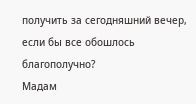получить за сегодняшний вечер, если бы все обошлось благополучно?
Мадам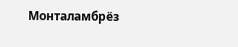Монталамбрёз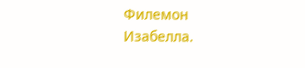Филемон
Изабелла.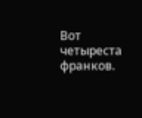Вот четыреста франков.